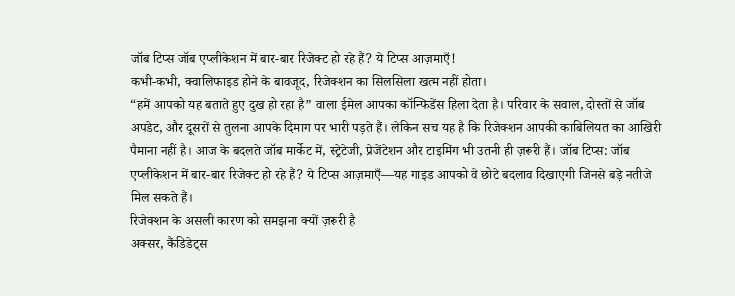जॉब टिप्स जॉब एप्लीकेशन में बार-बार रिजेक्ट हो रहे हैं? ये टिप्स आज़माएँ!
कभी-कभी, क्वालिफाइड होने के बावजूद, रिजेक्शन का सिलसिला खत्म नहीं होता।
“हमें आपको यह बताते हुए दुख हो रहा है” वाला ईमेल आपका कॉन्फिडेंस हिला देता है। परिवार के सवाल, दोस्तों से जॉब अपडेट, और दूसरों से तुलना आपके दिमाग पर भारी पड़ते हैं। लेकिन सच यह है कि रिजेक्शन आपकी काबिलियत का आखिरी पैमाना नहीं है। आज के बदलते जॉब मार्केट में, स्ट्रेटेजी, प्रेजेंटेशन और टाइमिंग भी उतनी ही ज़रूरी हैं। जॉब टिप्स: जॉब एप्लीकेशन में बार-बार रिजेक्ट हो रहे हैं? ये टिप्स आज़माएँ—यह गाइड आपको वे छोटे बदलाव दिखाएगी जिनसे बड़े नतीजे मिल सकते हैं।
रिजेक्शन के असली कारण को समझना क्यों ज़रूरी है
अक्सर, कैंडिडेट्स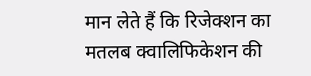मान लेते हैं कि रिजेक्शन का मतलब क्वालिफिकेशन की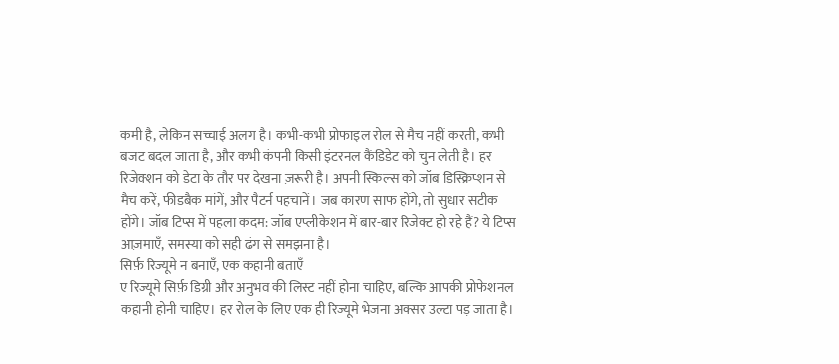कमी है, लेकिन सच्चाई अलग है। कभी-कभी प्रोफाइल रोल से मैच नहीं करती, कभी बजट बदल जाता है, और कभी कंपनी किसी इंटरनल कैंडिडेट को चुन लेती है। हर रिजेक्शन को डेटा के तौर पर देखना ज़रूरी है। अपनी स्किल्स को जॉब डिस्क्रिप्शन से मैच करें, फीडबैक मांगें, और पैटर्न पहचानें। जब कारण साफ होंगे, तो सुधार सटीक होंगे। जॉब टिप्स में पहला कदम: जॉब एप्लीकेशन में बार-बार रिजेक्ट हो रहे हैं? ये टिप्स आज़माएँ, समस्या को सही ढंग से समझना है।
सिर्फ़ रिज्यूमे न बनाएँ, एक कहानी बताएँ
ए रिज्यूमे सिर्फ़ डिग्री और अनुभव की लिस्ट नहीं होना चाहिए, बल्कि आपकी प्रोफेशनल कहानी होनी चाहिए। हर रोल के लिए एक ही रिज्यूमे भेजना अक्सर उल्टा पड़ जाता है।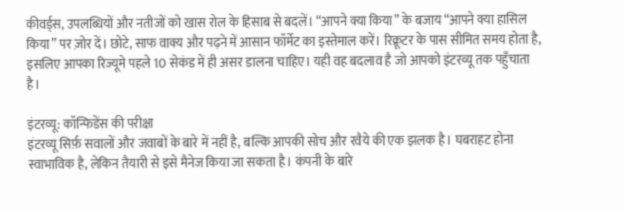कीवर्ड्स, उपलब्धियों और नतीजों को खास रोल के हिसाब से बदलें। “आपने क्या किया” के बजाय “आपने क्या हासिल किया” पर ज़ोर दें। छोटे, साफ वाक्य और पढ़ने में आसान फॉर्मेट का इस्तेमाल करें। रिक्रूटर के पास सीमित समय होता है, इसलिए आपका रिज्यूमे पहले 10 सेकंड में ही असर डालना चाहिए। यही वह बदलाव है जो आपको इंटरव्यू तक पहुँचाता है।

इंटरव्यू: कॉन्फिडेंस की परीक्षा
इंटरव्यू सिर्फ़ सवालों और जवाबों के बारे में नहीं है, बल्कि आपकी सोच और रवैये की एक झलक है। घबराहट होना स्वाभाविक है, लेकिन तैयारी से इसे मैनेज किया जा सकता है। कंपनी के बारे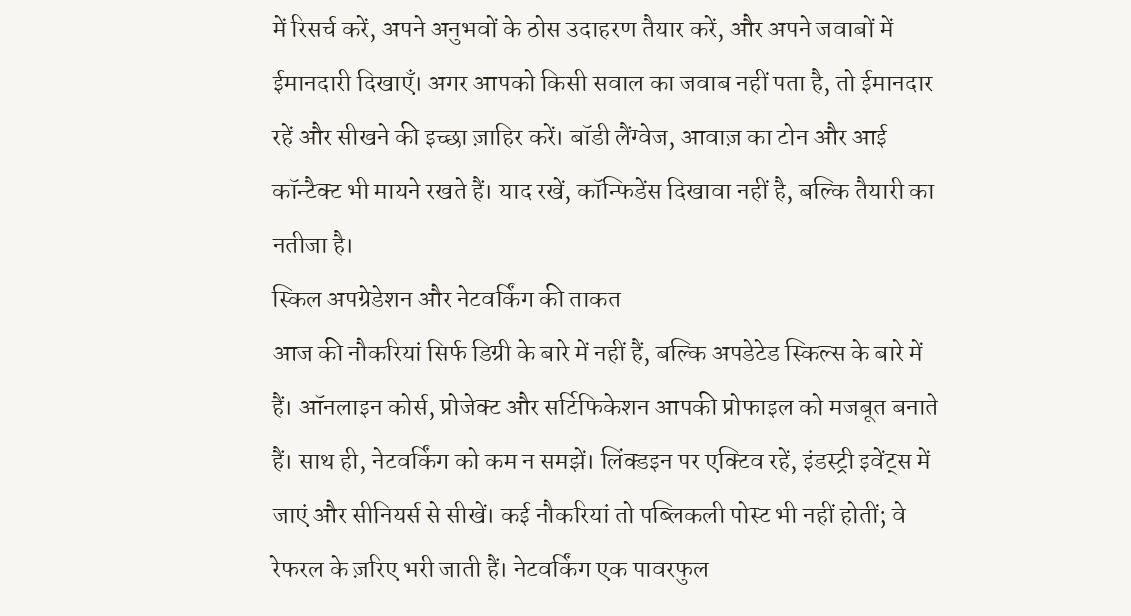में रिसर्च करें, अपने अनुभवों के ठोस उदाहरण तैयार करें, और अपने जवाबों में ईमानदारी दिखाएँ। अगर आपको किसी सवाल का जवाब नहीं पता है, तो ईमानदार रहें और सीखने की इच्छा ज़ाहिर करें। बॉडी लैंग्वेज, आवाज़ का टोन और आई कॉन्टैक्ट भी मायने रखते हैं। याद रखें, कॉन्फिडेंस दिखावा नहीं है, बल्कि तैयारी का नतीजा है।
स्किल अपग्रेडेशन और नेटवर्किंग की ताकत
आज की नौकरियां सिर्फ डिग्री के बारे में नहीं हैं, बल्कि अपडेटेड स्किल्स के बारे में हैं। ऑनलाइन कोर्स, प्रोजेक्ट और सर्टिफिकेशन आपकी प्रोफाइल को मजबूत बनाते हैं। साथ ही, नेटवर्किंग को कम न समझें। लिंक्डइन पर एक्टिव रहें, इंडस्ट्री इवेंट्स में जाएं और सीनियर्स से सीखें। कई नौकरियां तो पब्लिकली पोस्ट भी नहीं होतीं; वे रेफरल के ज़रिए भरी जाती हैं। नेटवर्किंग एक पावरफुल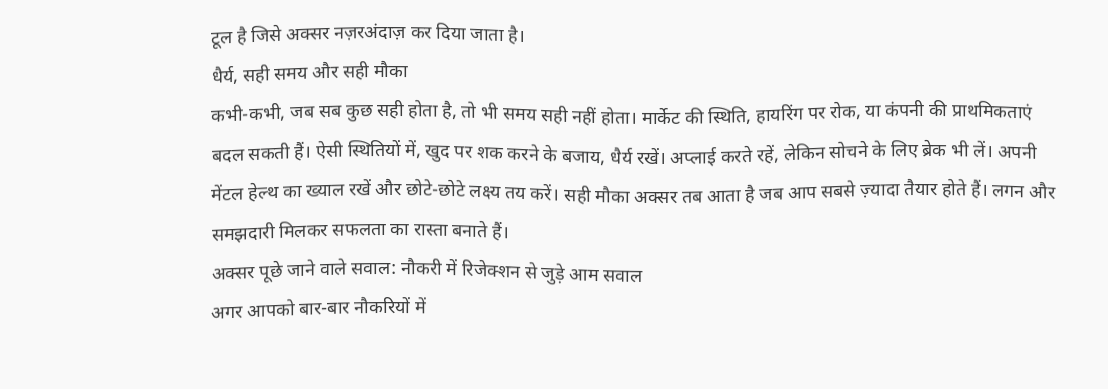टूल है जिसे अक्सर नज़रअंदाज़ कर दिया जाता है।
धैर्य, सही समय और सही मौका
कभी-कभी, जब सब कुछ सही होता है, तो भी समय सही नहीं होता। मार्केट की स्थिति, हायरिंग पर रोक, या कंपनी की प्राथमिकताएं बदल सकती हैं। ऐसी स्थितियों में, खुद पर शक करने के बजाय, धैर्य रखें। अप्लाई करते रहें, लेकिन सोचने के लिए ब्रेक भी लें। अपनी मेंटल हेल्थ का ख्याल रखें और छोटे-छोटे लक्ष्य तय करें। सही मौका अक्सर तब आता है जब आप सबसे ज़्यादा तैयार होते हैं। लगन और समझदारी मिलकर सफलता का रास्ता बनाते हैं।
अक्सर पूछे जाने वाले सवाल: नौकरी में रिजेक्शन से जुड़े आम सवाल
अगर आपको बार-बार नौकरियों में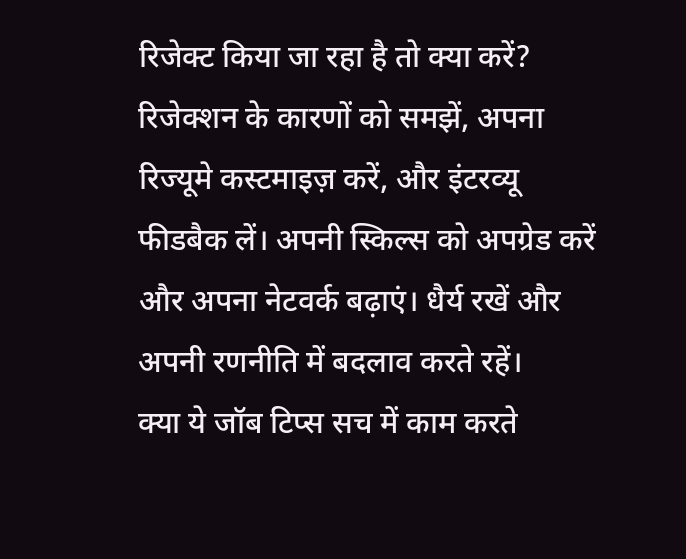रिजेक्ट किया जा रहा है तो क्या करें?
रिजेक्शन के कारणों को समझें, अपना रिज्यूमे कस्टमाइज़ करें, और इंटरव्यू फीडबैक लें। अपनी स्किल्स को अपग्रेड करें और अपना नेटवर्क बढ़ाएं। धैर्य रखें और अपनी रणनीति में बदलाव करते रहें।
क्या ये जॉब टिप्स सच में काम करते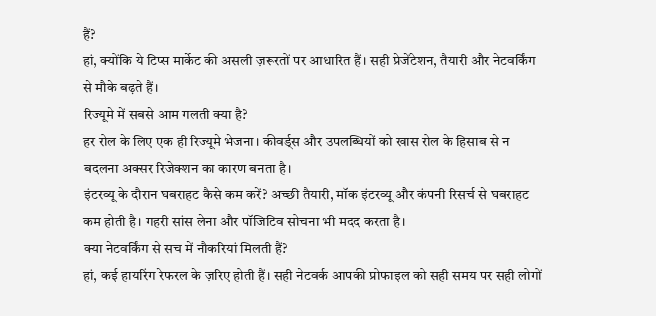हैं?
हां, क्योंकि ये टिप्स मार्केट की असली ज़रूरतों पर आधारित हैं। सही प्रेजेंटेशन, तैयारी और नेटवर्किंग से मौके बढ़ते हैं।
रिज्यूमे में सबसे आम गलती क्या है?
हर रोल के लिए एक ही रिज्यूमे भेजना। कीवर्ड्स और उपलब्धियों को खास रोल के हिसाब से न बदलना अक्सर रिजेक्शन का कारण बनता है।
इंटरव्यू के दौरान घबराहट कैसे कम करें? अच्छी तैयारी, मॉक इंटरव्यू और कंपनी रिसर्च से घबराहट कम होती है। गहरी सांस लेना और पॉजिटिव सोचना भी मदद करता है।
क्या नेटवर्किंग से सच में नौकरियां मिलती हैं?
हां, कई हायरिंग रेफरल के ज़रिए होती हैं। सही नेटवर्क आपकी प्रोफाइल को सही समय पर सही लोगों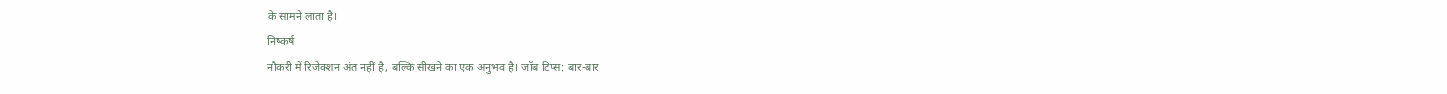के सामने लाता है।
निष्कर्ष
नौकरी में रिजेक्शन अंत नहीं है, बल्कि सीखने का एक अनुभव है। जॉब टिप्स: बार-बार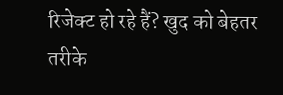रिजेक्ट हो रहे हैं? खुद को बेहतर तरीके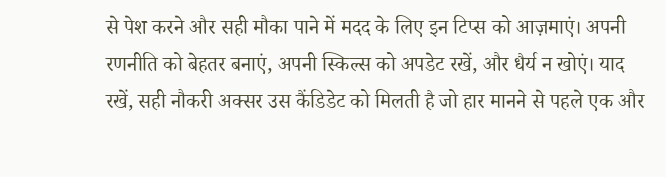से पेश करने और सही मौका पाने में मदद के लिए इन टिप्स को आज़माएं। अपनी रणनीति को बेहतर बनाएं, अपनी स्किल्स को अपडेट रखें, और धैर्य न खोएं। याद रखें, सही नौकरी अक्सर उस कैंडिडेट को मिलती है जो हार मानने से पहले एक और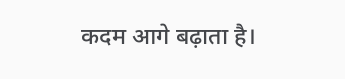कदम आगे बढ़ाता है।